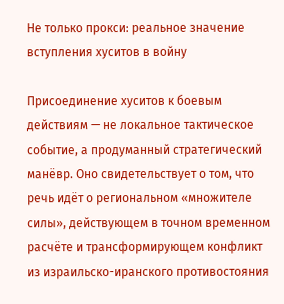Не только прокси: реальное значение вступления хуситов в войну

Присоединение хуситов к боевым действиям — не локальное тактическое событие, а продуманный стратегический манёвр. Оно свидетельствует о том, что речь идёт о региональном «множителе силы», действующем в точном временном расчёте и трансформирующем конфликт из израильско-иранского противостояния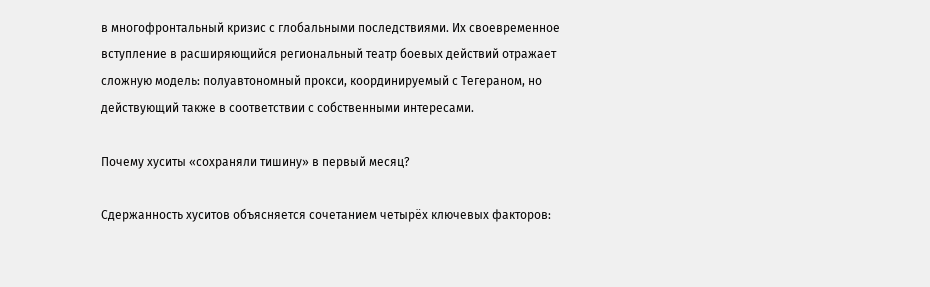в многофронтальный кризис с глобальными последствиями. Их своевременное вступление в расширяющийся региональный театр боевых действий отражает сложную модель: полуавтономный прокси, координируемый с Тегераном, но действующий также в соответствии с собственными интересами.

Почему хуситы «сохраняли тишину» в первый месяц?

Сдержанность хуситов объясняется сочетанием четырёх ключевых факторов: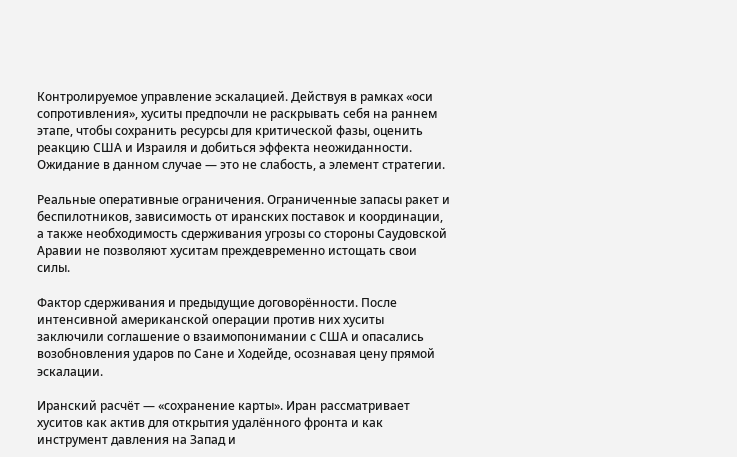Контролируемое управление эскалацией. Действуя в рамках «оси сопротивления», хуситы предпочли не раскрывать себя на раннем этапе, чтобы сохранить ресурсы для критической фазы, оценить реакцию США и Израиля и добиться эффекта неожиданности. Ожидание в данном случае — это не слабость, а элемент стратегии.

Реальные оперативные ограничения. Ограниченные запасы ракет и беспилотников, зависимость от иранских поставок и координации, а также необходимость сдерживания угрозы со стороны Саудовской Аравии не позволяют хуситам преждевременно истощать свои силы.

Фактор сдерживания и предыдущие договорённости. После интенсивной американской операции против них хуситы заключили соглашение о взаимопонимании с США и опасались возобновления ударов по Сане и Ходейде, осознавая цену прямой эскалации.

Иранский расчёт — «сохранение карты». Иран рассматривает хуситов как актив для открытия удалённого фронта и как инструмент давления на Запад и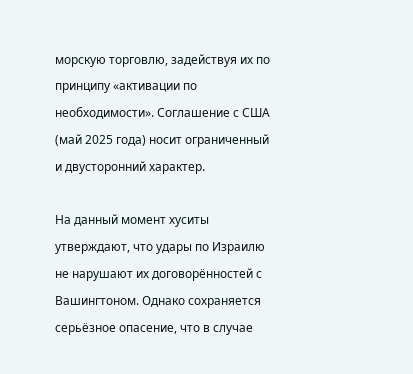морскую торговлю, задействуя их по принципу «активации по необходимости». Соглашение с США (май 2025 года) носит ограниченный и двусторонний характер.

На данный момент хуситы утверждают, что удары по Израилю не нарушают их договорённостей с Вашингтоном. Однако сохраняется серьёзное опасение, что в случае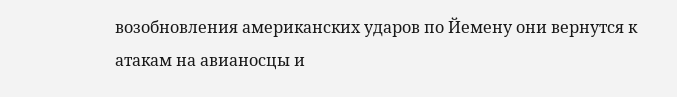возобновления американских ударов по Йемену они вернутся к атакам на авианосцы и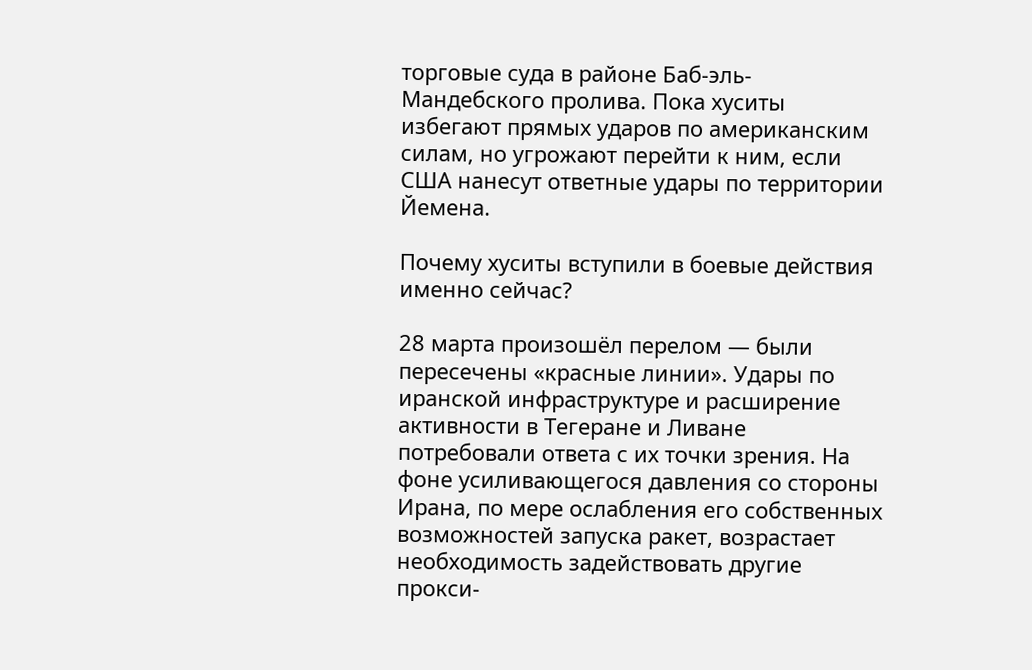торговые суда в районе Баб-эль-Мандебского пролива. Пока хуситы избегают прямых ударов по американским силам, но угрожают перейти к ним, если США нанесут ответные удары по территории Йемена.

Почему хуситы вступили в боевые действия именно сейчас?

28 марта произошёл перелом — были пересечены «красные линии». Удары по иранской инфраструктуре и расширение активности в Тегеране и Ливане потребовали ответа с их точки зрения. На фоне усиливающегося давления со стороны Ирана, по мере ослабления его собственных возможностей запуска ракет, возрастает необходимость задействовать другие прокси-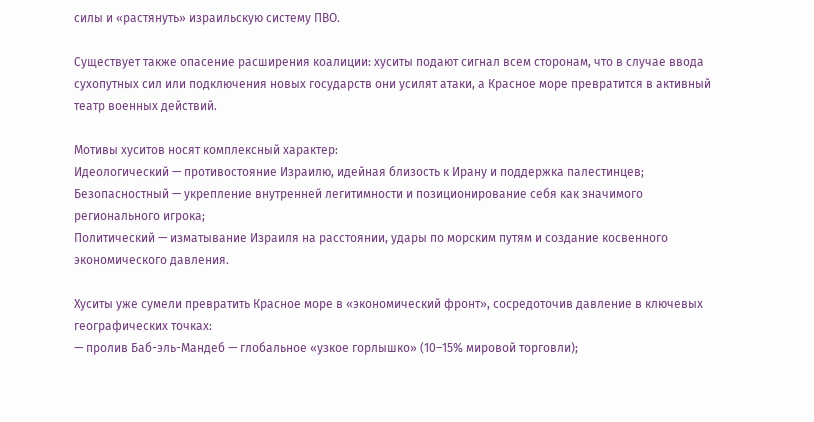силы и «растянуть» израильскую систему ПВО.

Существует также опасение расширения коалиции: хуситы подают сигнал всем сторонам, что в случае ввода сухопутных сил или подключения новых государств они усилят атаки, а Красное море превратится в активный театр военных действий.

Мотивы хуситов носят комплексный характер:
Идеологический — противостояние Израилю, идейная близость к Ирану и поддержка палестинцев;
Безопасностный — укрепление внутренней легитимности и позиционирование себя как значимого регионального игрока;
Политический — изматывание Израиля на расстоянии, удары по морским путям и создание косвенного экономического давления.

Хуситы уже сумели превратить Красное море в «экономический фронт», сосредоточив давление в ключевых географических точках:
— пролив Баб-эль-Мандеб — глобальное «узкое горлышко» (10–15% мировой торговли);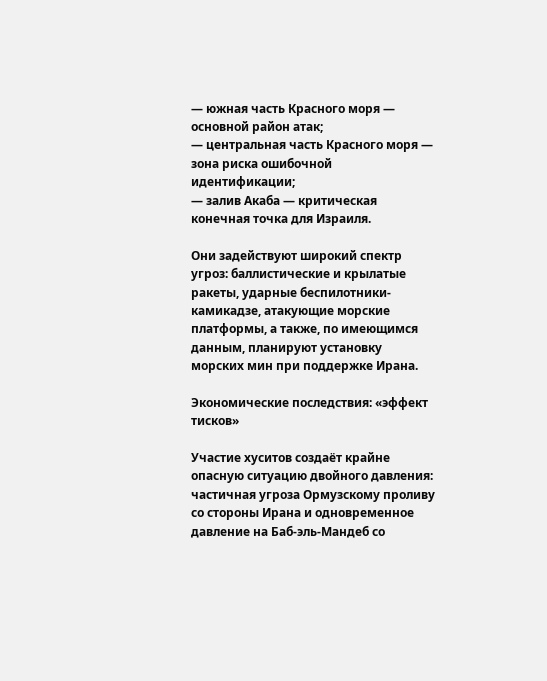— южная часть Красного моря — основной район атак;
— центральная часть Красного моря — зона риска ошибочной идентификации;
— залив Акаба — критическая конечная точка для Израиля.

Они задействуют широкий спектр угроз: баллистические и крылатые ракеты, ударные беспилотники-камикадзе, атакующие морские платформы, а также, по имеющимся данным, планируют установку морских мин при поддержке Ирана.

Экономические последствия: «эффект тисков»

Участие хуситов создаёт крайне опасную ситуацию двойного давления: частичная угроза Ормузскому проливу со стороны Ирана и одновременное давление на Баб-эль-Мандеб со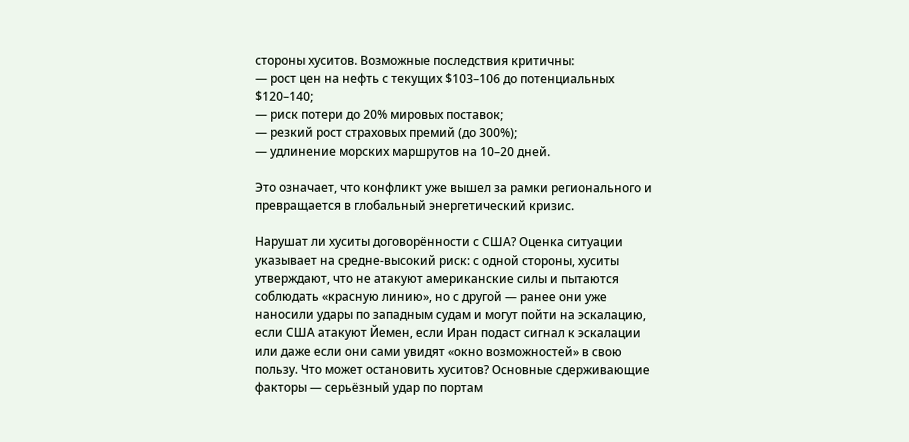стороны хуситов. Возможные последствия критичны:
— рост цен на нефть с текущих $103–106 до потенциальных $120–140;
— риск потери до 20% мировых поставок;
— резкий рост страховых премий (до 300%);
— удлинение морских маршрутов на 10–20 дней.

Это означает, что конфликт уже вышел за рамки регионального и превращается в глобальный энергетический кризис.

Нарушат ли хуситы договорённости с США? Оценка ситуации указывает на средне-высокий риск: с одной стороны, хуситы утверждают, что не атакуют американские силы и пытаются соблюдать «красную линию», но с другой — ранее они уже наносили удары по западным судам и могут пойти на эскалацию, если США атакуют Йемен, если Иран подаст сигнал к эскалации или даже если они сами увидят «окно возможностей» в свою пользу. Что может остановить хуситов? Основные сдерживающие факторы — серьёзный удар по портам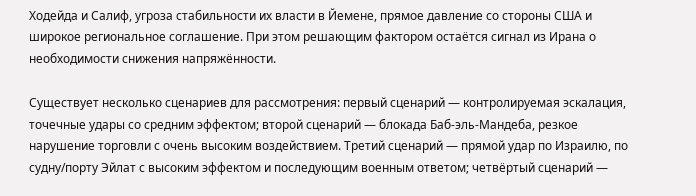Ходейда и Салиф, угроза стабильности их власти в Йемене, прямое давление со стороны США и широкое региональное соглашение. При этом решающим фактором остаётся сигнал из Ирана о необходимости снижения напряжённости.

Существует несколько сценариев для рассмотрения: первый сценарий — контролируемая эскалация, точечные удары со средним эффектом; второй сценарий — блокада Баб-эль-Мандеба, резкое нарушение торговли с очень высоким воздействием. Третий сценарий — прямой удар по Израилю, по судну/порту Эйлат с высоким эффектом и последующим военным ответом; четвёртый сценарий —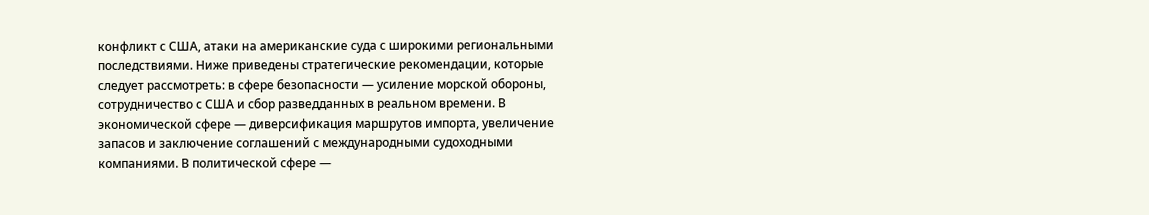конфликт с США, атаки на американские суда с широкими региональными последствиями. Ниже приведены стратегические рекомендации, которые следует рассмотреть: в сфере безопасности — усиление морской обороны, сотрудничество с США и сбор разведданных в реальном времени. В экономической сфере — диверсификация маршрутов импорта, увеличение запасов и заключение соглашений с международными судоходными компаниями. В политической сфере —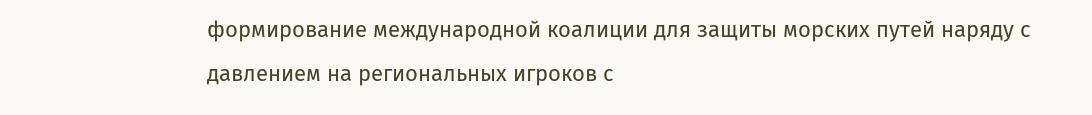формирование международной коалиции для защиты морских путей наряду с давлением на региональных игроков с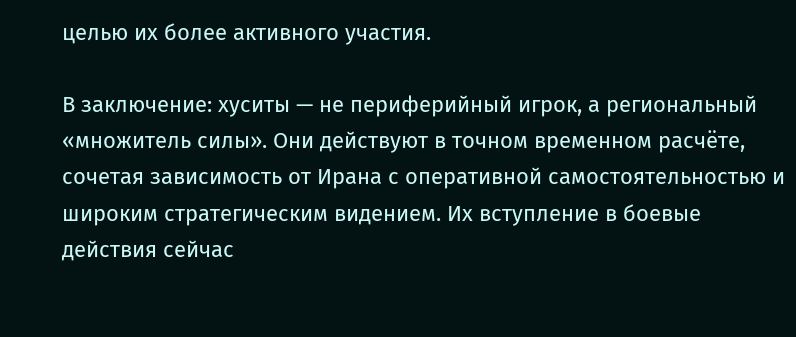целью их более активного участия.

В заключение: хуситы — не периферийный игрок, а региональный «множитель силы». Они действуют в точном временном расчёте, сочетая зависимость от Ирана с оперативной самостоятельностью и широким стратегическим видением. Их вступление в боевые действия сейчас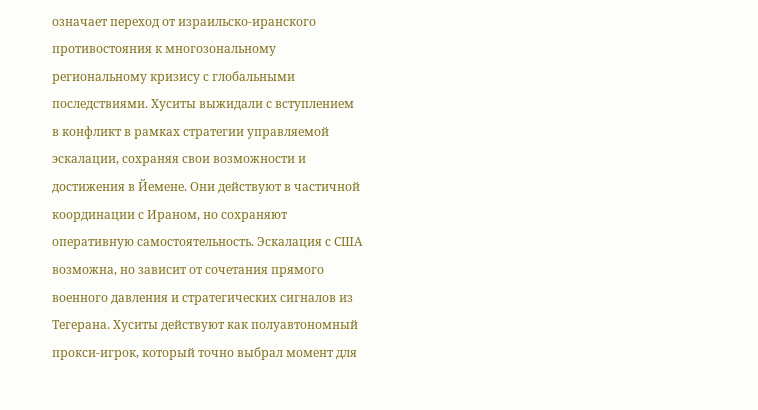означает переход от израильско-иранского противостояния к многозональному региональному кризису с глобальными последствиями. Хуситы выжидали с вступлением в конфликт в рамках стратегии управляемой эскалации, сохраняя свои возможности и достижения в Йемене. Они действуют в частичной координации с Ираном, но сохраняют оперативную самостоятельность. Эскалация с США возможна, но зависит от сочетания прямого военного давления и стратегических сигналов из Тегерана. Хуситы действуют как полуавтономный прокси-игрок, который точно выбрал момент для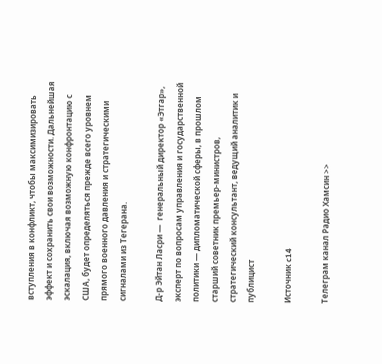вступления в конфликт, чтобы максимизировать эффект и сохранить свои возможности. Дальнейшая эскалация, включая возможную конфронтацию с США, будет определяться прежде всего уровнем прямого военного давления и стратегическими сигналами из Тегерана.

Д-р Эйтан Ласри —  генеральный директор «Этгар», эксперт по вопросам управления и государственной политики — дипломатической сферы, в прошлом старший советник премьер-министров, стратегический консультант, ведущий аналитик и публицист

Источник c14

Телеграм канал Радио Хамсин >>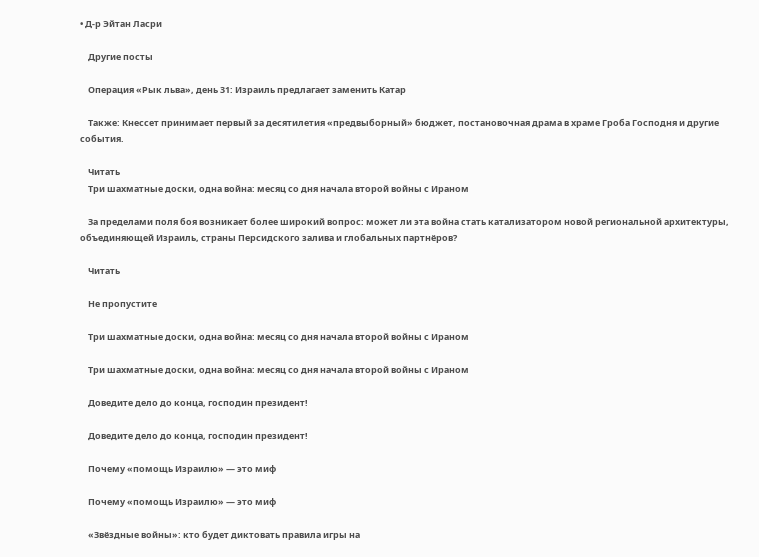• Д-р Эйтан Ласри

    Другие посты

    Операция «Рык льва», день 31: Израиль предлагает заменить Катар

    Также: Кнессет принимает первый за десятилетия «предвыборный» бюджет, постановочная драма в храме Гроба Господня и другие события.

    Читать
    Три шахматные доски, одна война: месяц со дня начала второй войны с Ираном

    За пределами поля боя возникает более широкий вопрос: может ли эта война стать катализатором новой региональной архитектуры, объединяющей Израиль, страны Персидского залива и глобальных партнёров?

    Читать

    Не пропустите

    Три шахматные доски, одна война: месяц со дня начала второй войны с Ираном

    Три шахматные доски, одна война: месяц со дня начала второй войны с Ираном

    Доведите дело до конца, господин президент!

    Доведите дело до конца, господин президент!

    Почему «помощь Израилю» — это миф

    Почему «помощь Израилю» — это миф

    «Звёздные войны»: кто будет диктовать правила игры на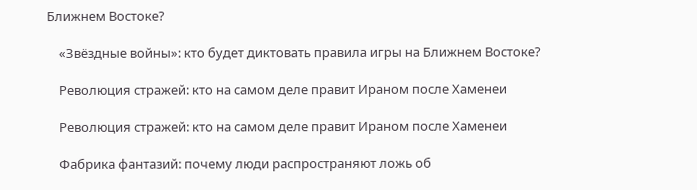Ближнем Востоке?

    «Звёздные войны»: кто будет диктовать правила игры на Ближнем Востоке?

    Революция стражей: кто на самом деле правит Ираном после Хаменеи

    Революция стражей: кто на самом деле правит Ираном после Хаменеи

    Фабрика фантазий: почему люди распространяют ложь об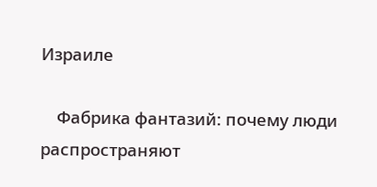Израиле

    Фабрика фантазий: почему люди распространяют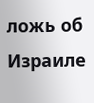ложь об Израиле